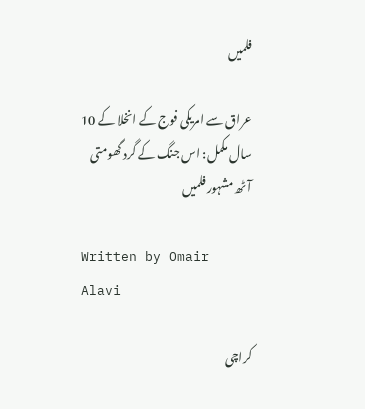فلمیں

عراق سے امریکی فوج کے انخلا کے 10 سال مکمل: اس جنگ کے گرد گھومتی آٹھ مشہور فلمیں

Written by Omair Alavi

کراچی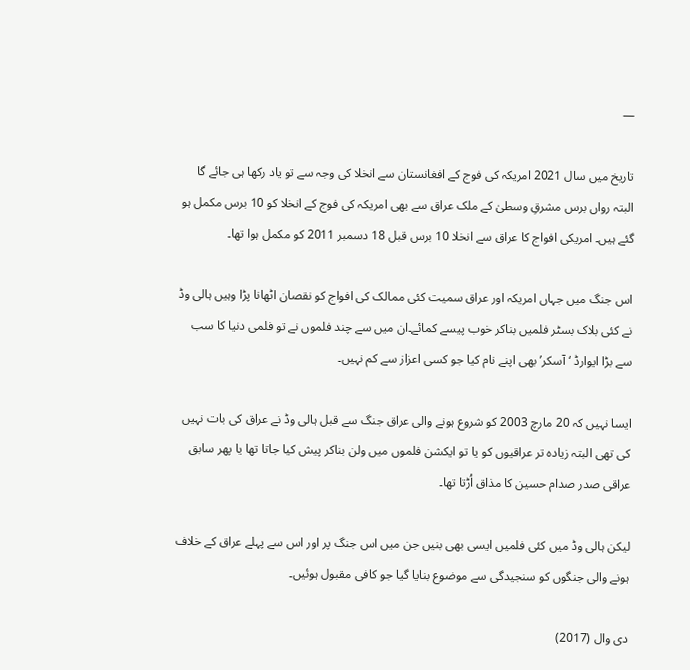—

تاریخ میں سال 2021 امریکہ کی فوج کے افغانستان سے انخلا کی وجہ سے تو یاد رکھا ہی جائے گا البتہ رواں برس مشرقِ وسطیٰ کے ملک عراق سے بھی امریکہ کی فوج کے انخلا کو 10 برس مکمل ہو گئے ہیں۔ امریکی افواج کا عراق سے انخلا 10 برس قبل 18 دسمبر 2011 کو مکمل ہوا تھا۔

اس جنگ میں جہاں امریکہ اور عراق سمیت کئی ممالک کی افواج کو نقصان اٹھانا پڑا وہیں ہالی وڈ نے کئی بلاک بسٹر فلمیں بناکر خوب پیسے کمائے۔ان میں سے چند فلموں نے تو فلمی دنیا کا سب سے بڑا ایوارڈ ‘آسکر’ بھی اپنے نام کیا جو کسی اعزاز سے کم نہیں۔

ایسا نہیں کہ 20 مارچ 2003 کو شروع ہونے والی عراق جنگ سے قبل ہالی وڈ نے عراق کی بات نہیں کی تھی البتہ زیادہ تر عراقیوں کو یا تو ایکشن فلموں میں ولن بناکر پیش کیا جاتا تھا یا پھر سابق عراقی صدر صدام حسین کا مذاق اُڑتا تھا۔

لیکن ہالی وڈ میں کئی فلمیں ایسی بھی بنیں جن میں اس جنگ پر اور اس سے پہلے عراق کے خلاف ہونے والی جنگوں کو سنجیدگی سے موضوع بنایا گیا جو کافی مقبول ہوئیں۔

دی وال (2017)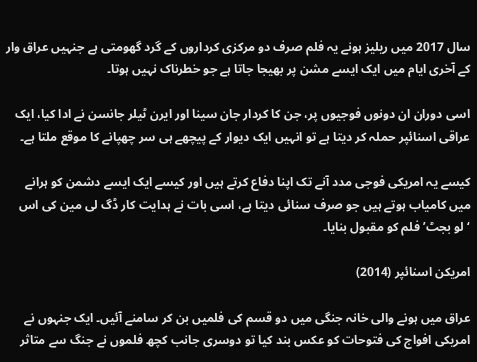سال 2017 میں ریلیز ہونے یہ فلم صرف دو مرکزی کرداروں کے گرد گھومتی ہے جنہیں عراق وار کے آخری ایام میں ایک ایسے مشن پر بھیجا جاتا ہے جو خطرناک نہیں ہوتا۔

اسی دوران ان دونوں فوجیوں پر، جن کا کردار جان سینا اور ایرن ٹیلر جانسن نے ادا کیا، ایک عراقی اسنائپر حملہ کر دیتا ہے تو انہیں ایک دیوار کے پیچھے ہی سر چھپانے کا موقع ملتا ہے۔

کیسے یہ امریکی فوجی مدد آنے تک اپنا دفاع کرتے ہیں اور کیسے ایک ایسے دشمن کو ہرانے میں کامیاب ہوتے ہیں جو صرف سنائی دیتا ہے، اسی بات نے ہدایت کار ڈگ لی مین کی اس ‘لو بجٹ’ فلم کو مقبول بنایا۔

امریکن اسنائپر (2014)

عراق میں ہونے والی خانہ جنگی میں دو قسم کی فلمیں بن کر سامنے آئیں۔ ایک جنہوں نے امریکی افواج کی فتوحات کو عکس بند کیا تو دوسری جانب کچھ فلموں نے جنگ سے متاثر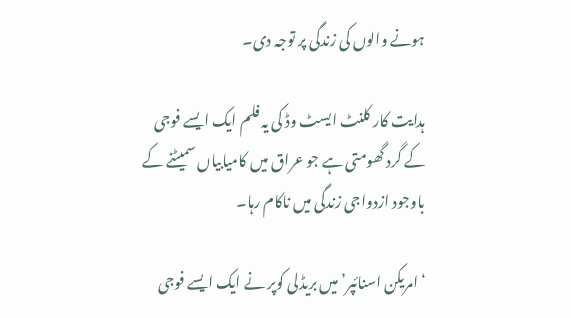ہونے والوں کی زندگی پر توجہ دی۔

ہدایت کار کلنٹ ایسٹ وڈ کی یہ فلم ایک ایسے فوجی کے گرد گھومتی ہے جو عراق میں کامیابیاں سمیٹنے کے باوجود ازدواجی زندگی میں ناکام رہا۔

‘امریکن اسنائپر’ میں بریڈلی کوپر نے ایک ایسے فوجی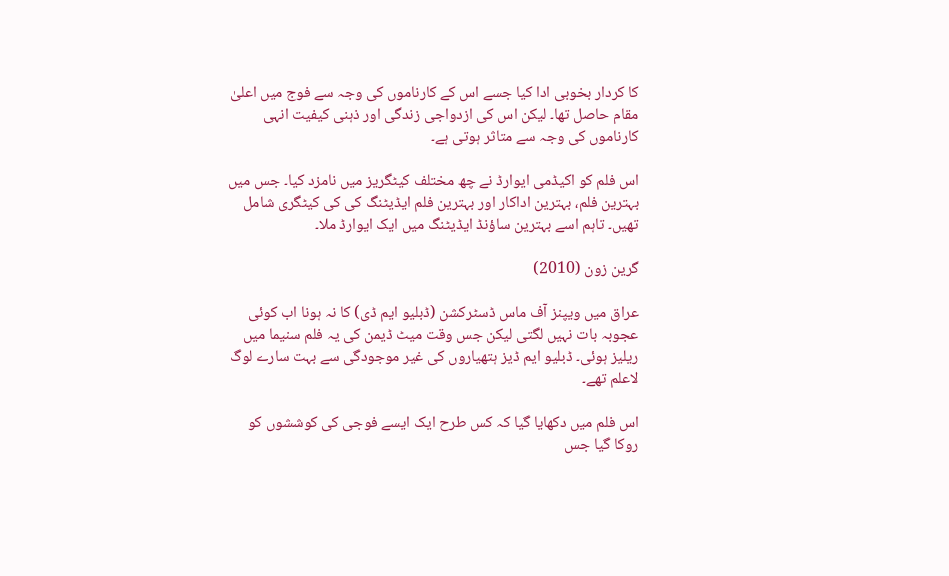کا کردار بخوبی ادا کیا جسے اس کے کارناموں کی وجہ سے فوج میں اعلیٰ مقام حاصل تھا۔ لیکن اس کی ازدواجی زندگی اور ذہنی کیفیت انہی کارناموں کی وجہ سے متاثر ہوتی ہے۔

اس فلم کو اکیڈمی ایوارڈ نے چھ مختلف کیٹگریز میں نامزد کیا۔ جس میں بہترین فلم، بہترین اداکار اور بہترین فلم ایڈیٹنگ کی کی کیٹگری شامل تھیں۔ تاہم اسے بہترین ساؤنڈ ایڈیٹنگ میں ایک ایوارڈ ملا۔

گرین زون (2010)

عراق میں ویپنز آف ماس ڈسٹرکشن (ڈبلیو ایم ڈی) کا نہ ہونا اب کوئی عجوبہ بات نہیں لگتی لیکن جس وقت میٹ ڈیمن کی یہ فلم سنیما میں ریلیز ہوئی۔ ڈبلیو ایم ڈیز ہتھیاروں کی غیر موجودگی سے بہت سارے لوگ لاعلم تھے۔

اس فلم میں دکھایا گیا کہ کس طرح ایک ایسے فوجی کی کوششوں کو روکا گیا جس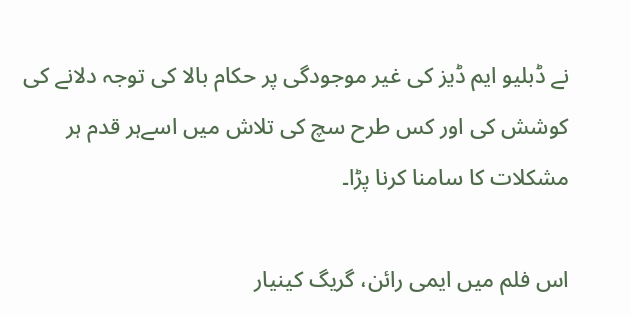نے ڈبلیو ایم ڈیز کی غیر موجودگی پر حکام بالا کی توجہ دلانے کی کوشش کی اور کس طرح سچ کی تلاش میں اسےہر قدم ہر مشکلات کا سامنا کرنا پڑا۔

اس فلم میں ایمی رائن، گریگ کینیار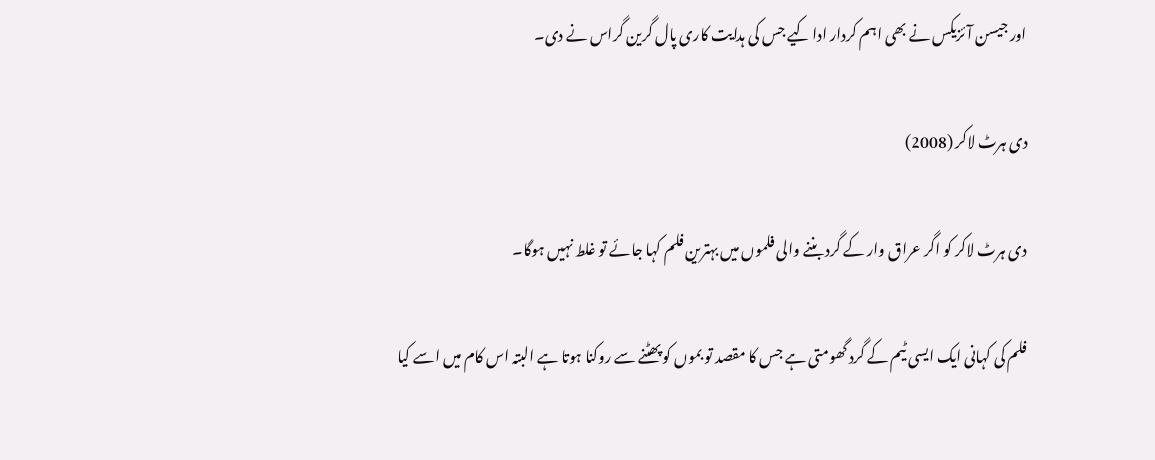اور جیسن آئزیکس نے بھی اہم کردار ادا کیے جس کی ہدایت کاری پال گرین گراس نے دی۔

دی ہرٹ لاکر (2008)

دی ہرٹ لاکر کو اگر عراق وار کے گرد بننے والی فلموں میں بہترین فلم کہا جائے تو غلط نہیں ہوگا۔

فلم کی کہانی ایک ایسی ٹیم کے گرد گھومتی ہے جس کا مقصد تو بموں کو پھٹنے سے روکنا ہوتا ہے البتہ اس کام میں اسے کیا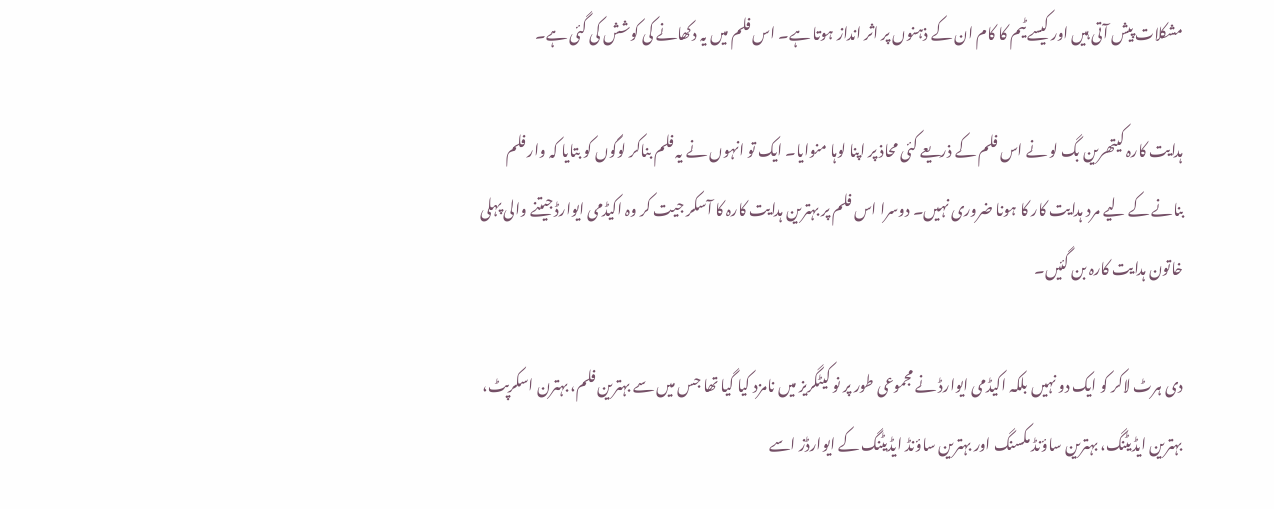مشکلات پیش آتی ہیں اور کیسے ٹیم کا کام ان کے ذہنوں پر اثر انداز ہوتا ہے۔ اس فلم میں یہ دکھانے کی کوشش کی گئی ہے۔

ہدایت کارہ کیتھرین بگ لو نے اس فلم کے ذریعے کئی محاذ پر اپنا لوہا منوایا۔ ایک تو انہوں نے یہ فلم بناکر لوگوں کو بتایا کہ وار فلم بنانے کے لیے مرد ہدایت کار کا ہونا ضروری نہیں۔ دوسرا اس فلم پر بہترین ہدایت کارہ کا آسکر جیت کر وہ اکیڈمی ایوارڈ جیتنے والی پہلی خاتون ہدایت کارہ بن گئیں۔

دی ہرٹ لاکر کو ایک دو نہیں بلکہ اکیڈمی ایوارڈ نے مجموعی طور پر نو کیٹگریز میں نامزد کیا گیا تھا جس میں سے بہترین فلم، بہترن اسکرپٹ، بہترین ایڈیٹنگ، بہترین ساؤنڈ مکسنگ اور بہترین ساؤنڈ ایڈیٹنگ کے ایوارڈز اسے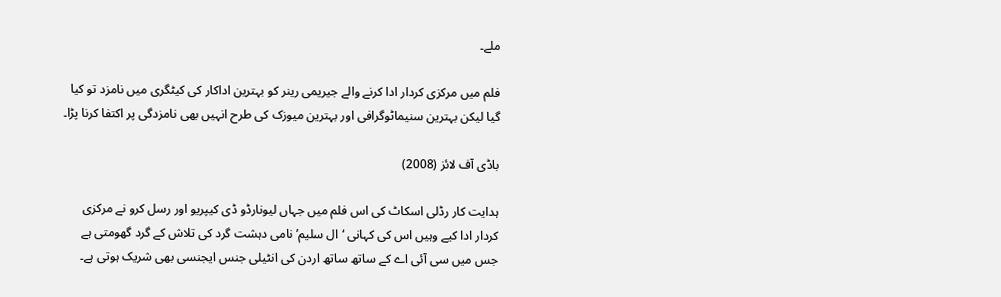ملے۔

فلم میں مرکزی کردار ادا کرنے والے جیریمی رینر کو بہترین اداکار کی کیٹگری میں نامزد تو کیا گیا لیکن بہترین سنیماٹوگرافی اور بہترین میوزک کی طرح انہیں بھی نامزدگی پر اکتفا کرنا پڑا۔

باڈی آف لائز (2008)

ہدایت کار رڈلی اسکاٹ کی اس فلم میں جہاں لیونارڈو ڈی کیپریو اور رسل کرو نے مرکزی کردار ادا کیے وہیں اس کی کہانی ‘ال سلیم’ نامی دہشت گرد کی تلاش کے گرد گھومتی ہے جس میں سی آئی اے کے ساتھ ساتھ اردن کی انٹیلی جنس ایجنسی بھی شریک ہوتی ہے۔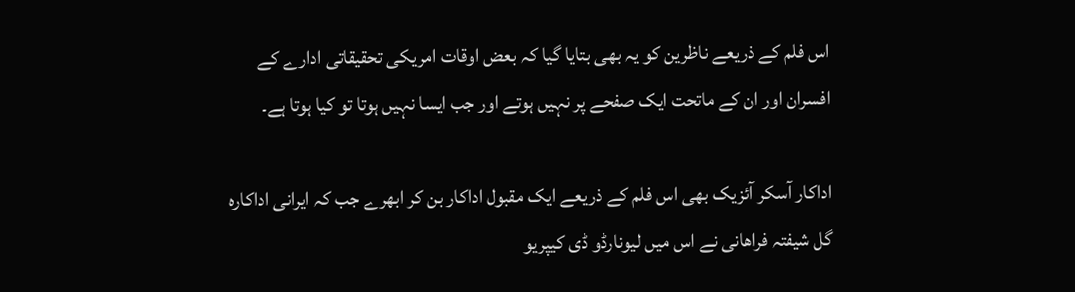اس فلم کے ذریعے ناظرین کو یہ بھی بتایا گیا کہ بعض اوقات امریکی تحقیقاتی ادارے کے افسران اور ان کے ماتحت ایک صفحے پر نہیں ہوتے اور جب ایسا نہیں ہوتا تو کیا ہوتا ہے۔

اداکار آسکر آئزیک بھی اس فلم کے ذریعے ایک مقبول اداکار بن کر ابھرے جب کہ ایرانی اداکارہ گل شیفتہ فراهانی نے اس میں لیونارڈو ڈی کیپریو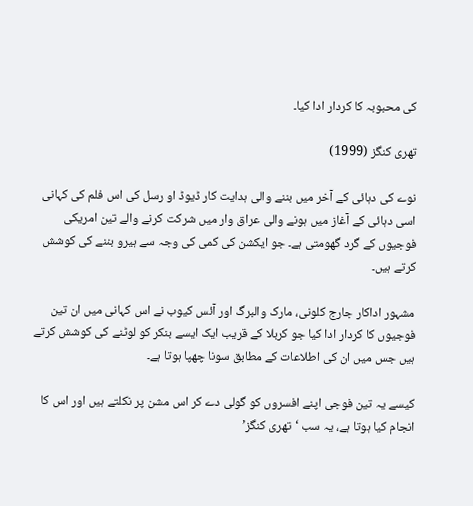کی محبوبہ کا کردار ادا کیا۔

تھری کنگز (1999)

نوے کی دہائی کے آخر میں بننے والی ہدایت کار ڈیوڈ او رسل کی اس فلم کی کہانی اسی دہائی کے آغاز میں ہونے والی عراق وار میں شرکت کرنے والے تین امریکی فوجیوں کے گرد گھومتی ہے۔ جو ایکشن کی کمی کی وجہ سے ہیرو بننے کی کوشش کرتے ہیں۔

مشہور اداکار جارج کلونی، مارک والبرگ اور آئس کیوب نے اس کہانی میں ان تین فوجیوں کا کردار ادا کیا جو کربلا کے قریب ایک ایسے بنکر کو لوٹنے کی کوشش کرتے ہیں جس میں ان کی اطلاعات کے مطابق سونا چھپا ہوتا ہے۔

کیسے یہ تین فوجی اپنے افسروں کو گولی دے کر اس مشن پر نکلتے ہیں اور اس کا انجام کیا ہوتا ہے، یہ سب ‘تھری کنگز’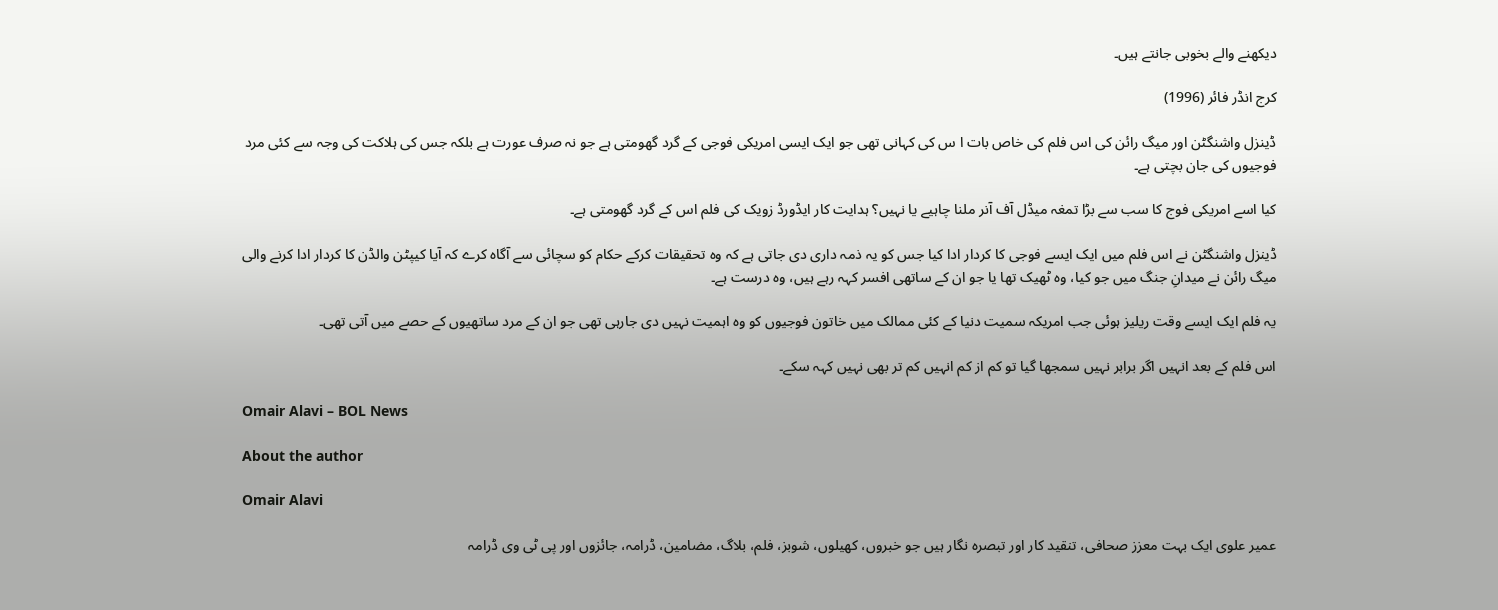دیکھنے والے بخوبی جانتے ہیں۔

کرج انڈر فائر (1996)

ڈینزل واشنگٹن اور میگ رائن کی اس فلم کی خاص بات ا س کی کہانی تھی جو ایک ایسی امریکی فوجی کے گرد گھومتی ہے جو نہ صرف عورت ہے بلکہ جس کی ہلاکت کی وجہ سے کئی مرد فوجیوں کی جان بچتی ہے۔

کیا اسے امریکی فوج کا سب سے بڑا تمغہ میڈل آف آنر ملنا چاہیے یا نہیں؟ ہدایت کار ایڈورڈ زویک کی فلم اس کے گرد گھومتی ہے۔

ڈینزل واشنگٹن نے اس فلم میں ایک ایسے فوجی کا کردار ادا کیا جس کو یہ ذمہ داری دی جاتی ہے کہ وہ تحقیقات کرکے حکام کو سچائی سے آگاہ کرے کہ آیا کیپٹن والڈن کا کردار ادا کرنے والی میگ رائن نے میدانِ جنگ میں جو کیا، وہ ٹھیک تھا یا جو ان کے ساتھی افسر کہہ رہے ہیں، وہ درست ہے۔

یہ فلم ایک ایسے وقت ریلیز ہوئی جب امریکہ سمیت دنیا کے کئی ممالک میں خاتون فوجیوں کو وہ اہمیت نہیں دی جارہی تھی جو ان کے مرد ساتھیوں کے حصے میں آتی تھی۔

اس فلم کے بعد انہیں اگر برابر نہیں سمجھا گیا تو کم از کم انہیں کم تر بھی نہیں کہہ سکے۔

Omair Alavi – BOL News

About the author

Omair Alavi

عمیر علوی ایک بہت معزز صحافی، تنقید کار اور تبصرہ نگار ہیں جو خبروں، کھیلوں، شوبز، فلم، بلاگ، مضامین، ڈرامہ، جائزوں اور پی ٹی وی ڈرامہ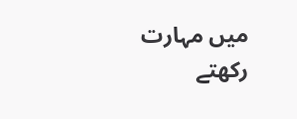میں مہارت رکھتے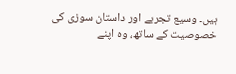ہیں۔ وسیع تجربے اور داستان سوزی کی خصوصیت کے ساتھ، وہ اپنے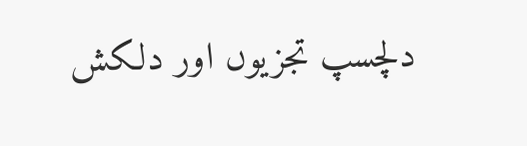دلچسپ تجزیوں اور دلکش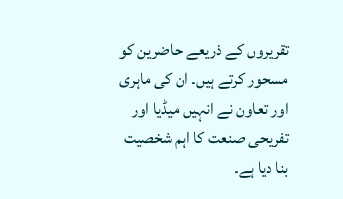تقریروں کے ذریعے حاضرین کو مسحور کرتے ہیں۔ ان کی ماہری اور تعاون نے انہیں میڈیا اور تفریحی صنعت کا اہم شخصیت بنا دیا ہے۔